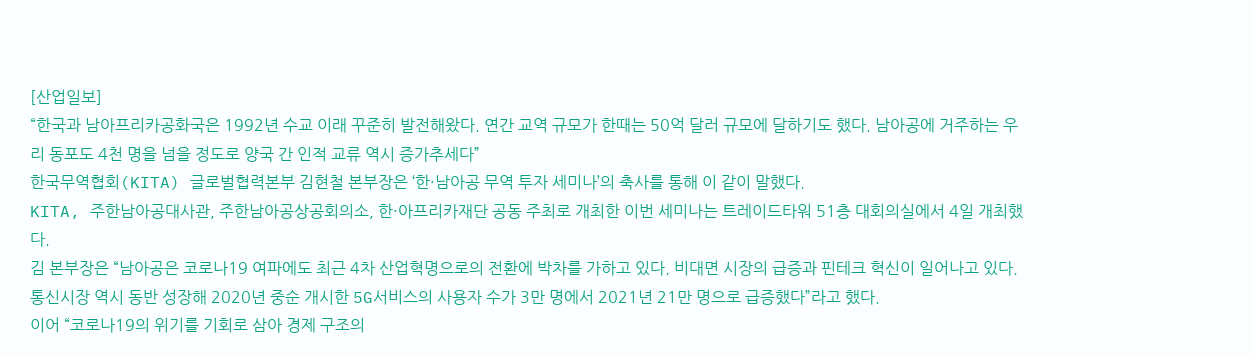[산업일보]
“한국과 남아프리카공화국은 1992년 수교 이래 꾸준히 발전해왔다. 연간 교역 규모가 한때는 50억 달러 규모에 달하기도 했다. 남아공에 거주하는 우리 동포도 4천 명을 넘을 정도로 양국 간 인적 교류 역시 증가추세다”
한국무역협회(KITA) 글로벌협력본부 김현철 본부장은 ‘한·남아공 무역 투자 세미나’의 축사를 통해 이 같이 말했다.
KITA, 주한남아공대사관, 주한남아공상공회의소, 한·아프리카재단 공동 주최로 개최한 이번 세미나는 트레이드타워 51층 대회의실에서 4일 개최했다.
김 본부장은 “남아공은 코로나19 여파에도 최근 4차 산업혁명으로의 전환에 박차를 가하고 있다. 비대면 시장의 급증과 핀테크 혁신이 일어나고 있다. 통신시장 역시 동반 성장해 2020년 중순 개시한 5G서비스의 사용자 수가 3만 명에서 2021년 21만 명으로 급증했다”라고 했다.
이어 “코로나19의 위기를 기회로 삼아 경제 구조의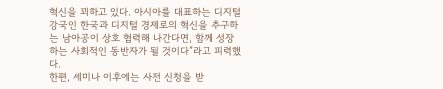혁신을 꾀하고 있다. 아시아를 대표하는 디지털 강국인 한국과 디지털 경제로의 혁신을 추구하는 남아공이 상호 협력해 나간다면, 함께 성장하는 사회적인 동반자가 될 것이다”라고 피력했다.
한편, 세미나 이후에는 사전 신청을 받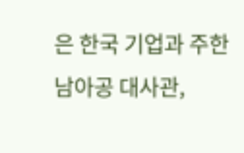은 한국 기업과 주한남아공 대사관,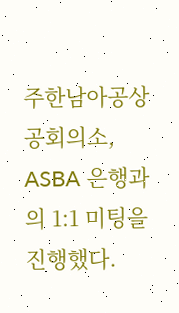주한남아공상공회의소, ASBA 은행과의 1:1 미팅을 진행했다.